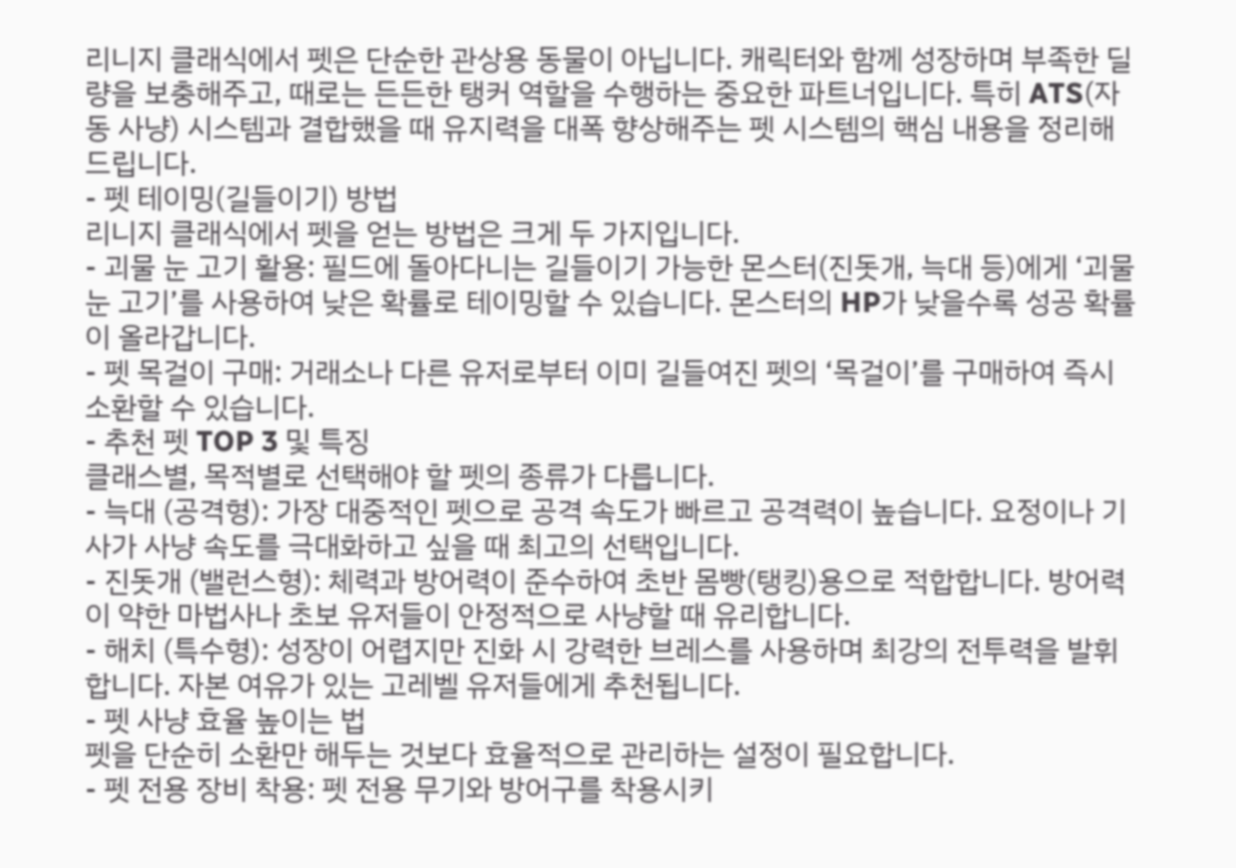리니지 클래식에서 펫은 단순한 관상용 동물이 아닙니다. 캐릭터와 함께 성장하며 부족한 딜량을 보충해주고, 때로는 든든한 탱커 역할을 수행하는 중요한 파트너입니다. 특히 ATS(자동 사냥) 시스템과 결합했을 때 유지력을 대폭 향상해주는 펫 시스템의 핵심 내용을 정리해 드립니다.
- 펫 테이밍(길들이기) 방법
리니지 클래식에서 펫을 얻는 방법은 크게 두 가지입니다.
- 괴물 눈 고기 활용: 필드에 돌아다니는 길들이기 가능한 몬스터(진돗개, 늑대 등)에게 ‘괴물 눈 고기’를 사용하여 낮은 확률로 테이밍할 수 있습니다. 몬스터의 HP가 낮을수록 성공 확률이 올라갑니다.
- 펫 목걸이 구매: 거래소나 다른 유저로부터 이미 길들여진 펫의 ‘목걸이’를 구매하여 즉시 소환할 수 있습니다.
- 추천 펫 TOP 3 및 특징
클래스별, 목적별로 선택해야 할 펫의 종류가 다릅니다.
- 늑대 (공격형): 가장 대중적인 펫으로 공격 속도가 빠르고 공격력이 높습니다. 요정이나 기사가 사냥 속도를 극대화하고 싶을 때 최고의 선택입니다.
- 진돗개 (밸런스형): 체력과 방어력이 준수하여 초반 몸빵(탱킹)용으로 적합합니다. 방어력이 약한 마법사나 초보 유저들이 안정적으로 사냥할 때 유리합니다.
- 해치 (특수형): 성장이 어렵지만 진화 시 강력한 브레스를 사용하며 최강의 전투력을 발휘합니다. 자본 여유가 있는 고레벨 유저들에게 추천됩니다.
- 펫 사냥 효율 높이는 법
펫을 단순히 소환만 해두는 것보다 효율적으로 관리하는 설정이 필요합니다.
- 펫 전용 장비 착용: 펫 전용 무기와 방어구를 착용시키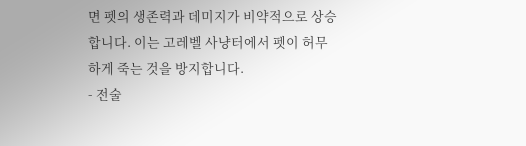면 펫의 생존력과 데미지가 비약적으로 상승합니다. 이는 고레벨 사냥터에서 펫이 허무하게 죽는 것을 방지합니다.
- 전술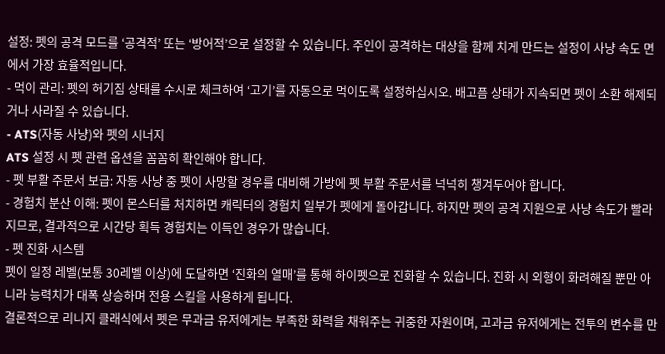설정: 펫의 공격 모드를 ‘공격적’ 또는 ‘방어적’으로 설정할 수 있습니다. 주인이 공격하는 대상을 함께 치게 만드는 설정이 사냥 속도 면에서 가장 효율적입니다.
- 먹이 관리: 펫의 허기짐 상태를 수시로 체크하여 ‘고기’를 자동으로 먹이도록 설정하십시오. 배고픔 상태가 지속되면 펫이 소환 해제되거나 사라질 수 있습니다.
- ATS(자동 사냥)와 펫의 시너지
ATS 설정 시 펫 관련 옵션을 꼼꼼히 확인해야 합니다.
- 펫 부활 주문서 보급: 자동 사냥 중 펫이 사망할 경우를 대비해 가방에 펫 부활 주문서를 넉넉히 챙겨두어야 합니다.
- 경험치 분산 이해: 펫이 몬스터를 처치하면 캐릭터의 경험치 일부가 펫에게 돌아갑니다. 하지만 펫의 공격 지원으로 사냥 속도가 빨라지므로, 결과적으로 시간당 획득 경험치는 이득인 경우가 많습니다.
- 펫 진화 시스템
펫이 일정 레벨(보통 30레벨 이상)에 도달하면 ‘진화의 열매’를 통해 하이펫으로 진화할 수 있습니다. 진화 시 외형이 화려해질 뿐만 아니라 능력치가 대폭 상승하며 전용 스킬을 사용하게 됩니다.
결론적으로 리니지 클래식에서 펫은 무과금 유저에게는 부족한 화력을 채워주는 귀중한 자원이며, 고과금 유저에게는 전투의 변수를 만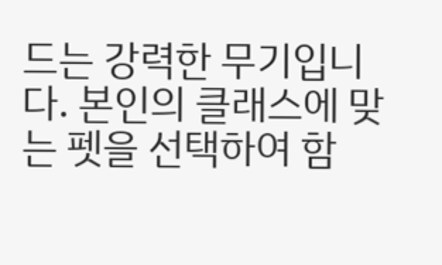드는 강력한 무기입니다. 본인의 클래스에 맞는 펫을 선택하여 함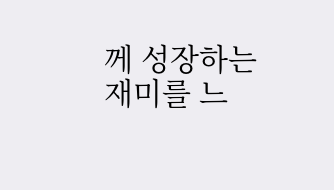께 성장하는 재미를 느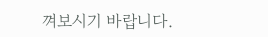껴보시기 바랍니다.